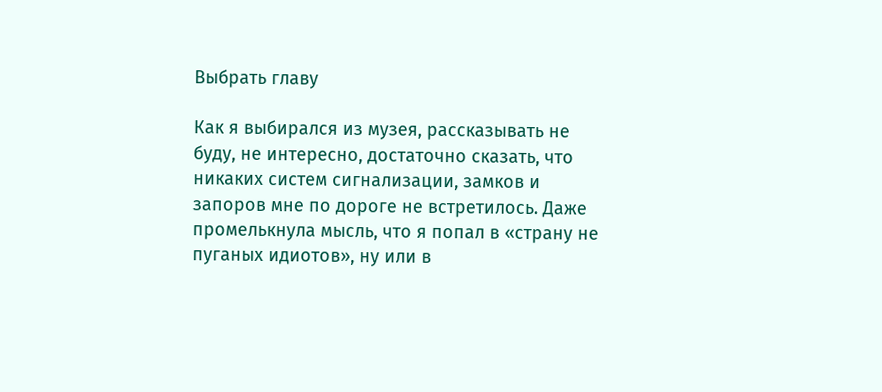Выбрать главу

Как я выбирался из музея, рассказывать не буду, не интересно, достаточно сказать, что никаких систем сигнализации, замков и запоров мне по дороге не встретилось. Даже промелькнула мысль, что я попал в «страну не пуганых идиотов», ну или в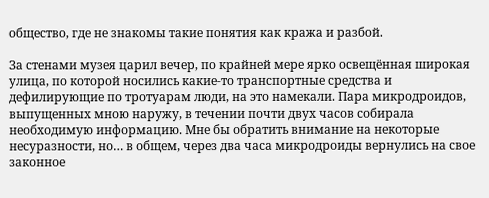общество, где не знакомы такие понятия как кража и разбой.

За стенами музея царил вечер, по крайней мере ярко освещённая широкая улица, по которой носились какие-то транспортные средства и дефилирующие по тротуарам люди, на это намекали. Пара микродроидов, выпущенных мною наружу, в течении почти двух часов собирала необходимую информацию. Мне бы обратить внимание на некоторые несуразности, но… в общем, через два часа микродроиды вернулись на свое законное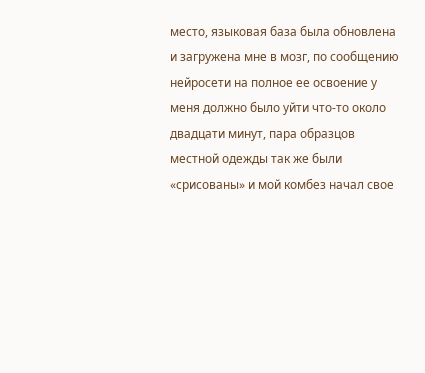место, языковая база была обновлена и загружена мне в мозг, по сообщению нейросети на полное ее освоение у меня должно было уйти что-то около двадцати минут, пара образцов местной одежды так же были «срисованы» и мой комбез начал свое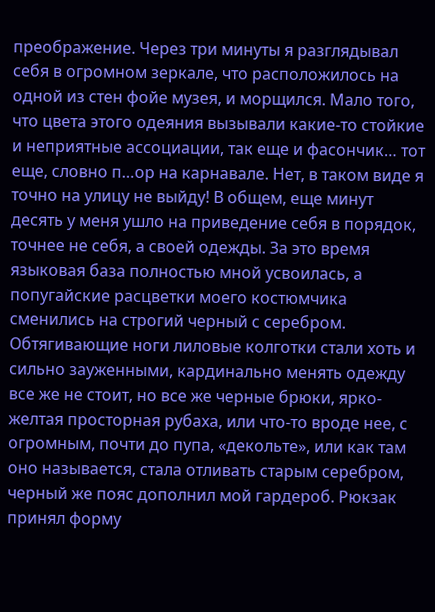преображение. Через три минуты я разглядывал себя в огромном зеркале, что расположилось на одной из стен фойе музея, и морщился. Мало того, что цвета этого одеяния вызывали какие-то стойкие и неприятные ассоциации, так еще и фасончик… тот еще, словно п…ор на карнавале. Нет, в таком виде я точно на улицу не выйду! В общем, еще минут десять у меня ушло на приведение себя в порядок, точнее не себя, а своей одежды. За это время языковая база полностью мной усвоилась, а попугайские расцветки моего костюмчика сменились на строгий черный с серебром. Обтягивающие ноги лиловые колготки стали хоть и сильно зауженными, кардинально менять одежду все же не стоит, но все же черные брюки, ярко-желтая просторная рубаха, или что-то вроде нее, с огромным, почти до пупа, «декольте», или как там оно называется, стала отливать старым серебром, черный же пояс дополнил мой гардероб. Рюкзак принял форму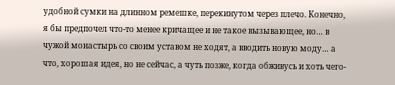удобной сумки на длинном ремешке, перекинутом через плечо. Конечно, я бы предпочел что-то менее кричащее и не такое вызывающее, но… в чужой монастырь со своим уставом не ходят, а вводить новую моду… а что, хорошая идея, но не сейчас, а чуть позже, когда обживусь и хоть чего-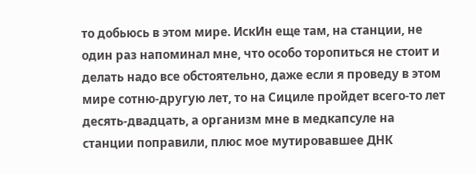то добьюсь в этом мире. ИскИн еще там, на станции, не один раз напоминал мне, что особо торопиться не стоит и делать надо все обстоятельно, даже если я проведу в этом мире сотню-другую лет, то на Сициле пройдет всего-то лет десять-двадцать, а организм мне в медкапсуле на станции поправили, плюс мое мутировавшее ДНК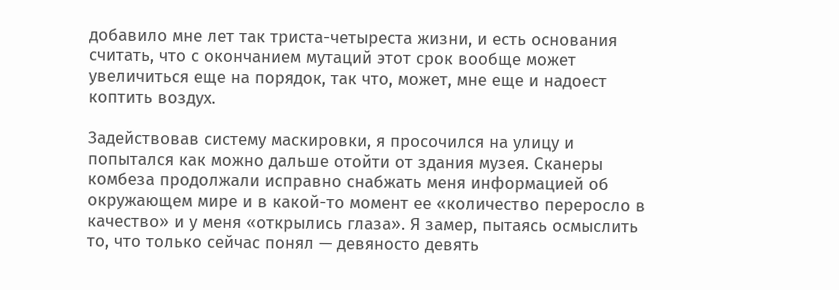добавило мне лет так триста-четыреста жизни, и есть основания считать, что с окончанием мутаций этот срок вообще может увеличиться еще на порядок, так что, может, мне еще и надоест коптить воздух.

Задействовав систему маскировки, я просочился на улицу и попытался как можно дальше отойти от здания музея. Сканеры комбеза продолжали исправно снабжать меня информацией об окружающем мире и в какой-то момент ее «количество переросло в качество» и у меня «открылись глаза». Я замер, пытаясь осмыслить то, что только сейчас понял — девяносто девять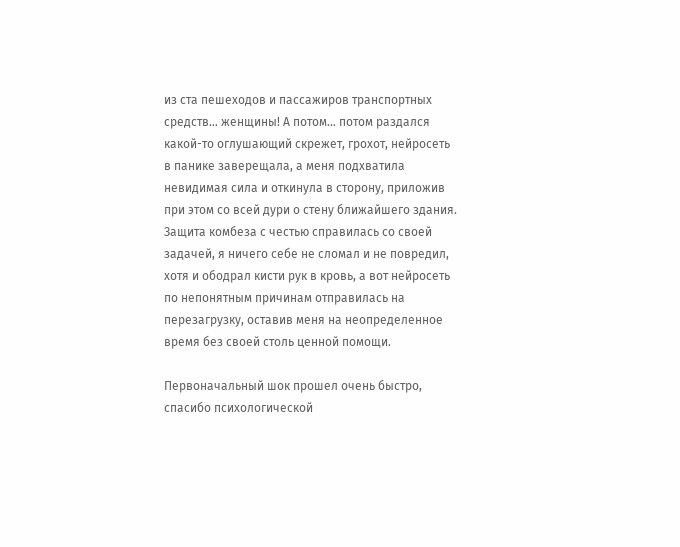из ста пешеходов и пассажиров транспортных средств… женщины! А потом… потом раздался какой-то оглушающий скрежет, грохот, нейросеть в панике заверещала, а меня подхватила невидимая сила и откинула в сторону, приложив при этом со всей дури о стену ближайшего здания. Защита комбеза с честью справилась со своей задачей, я ничего себе не сломал и не повредил, хотя и ободрал кисти рук в кровь, а вот нейросеть по непонятным причинам отправилась на перезагрузку, оставив меня на неопределенное время без своей столь ценной помощи.

Первоначальный шок прошел очень быстро, спасибо психологической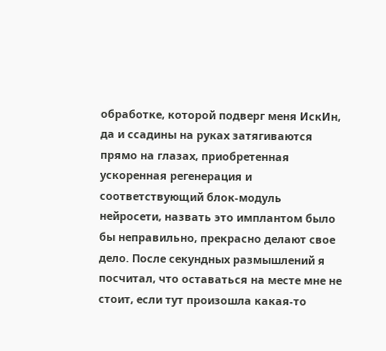обработке, которой подверг меня ИскИн, да и ссадины на руках затягиваются прямо на глазах, приобретенная ускоренная регенерация и соответствующий блок-модуль нейросети, назвать это имплантом было бы неправильно, прекрасно делают свое дело. После секундных размышлений я посчитал, что оставаться на месте мне не стоит, если тут произошла какая-то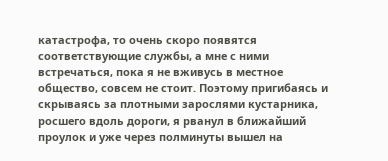катастрофа, то очень скоро появятся соответствующие службы, а мне с ними встречаться, пока я не вживусь в местное общество, совсем не стоит. Поэтому пригибаясь и скрываясь за плотными зарослями кустарника, росшего вдоль дороги, я рванул в ближайший проулок и уже через полминуты вышел на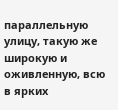параллельную улицу, такую же широкую и оживленную, всю в ярких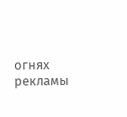огнях рекламы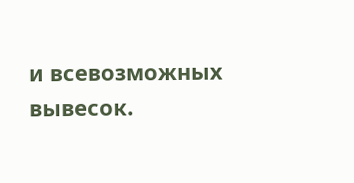и всевозможных вывесок.